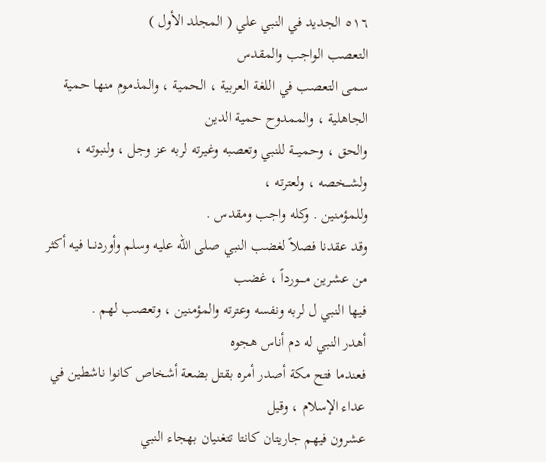٥١٦ الجديد في النبي علي ( المجلد الأول )
التعصب الواجب والمقدس
سمى التعصب في اللغة العربية ، الحمية ، والمذموم منها حمية الجاهلية ، والممدوح حمية الدين
والحق ، وحميـــة للنبي وتعصبه وغيرته لربه عز وجل ، ولنبوته ، ولشـــخصه ، ولعترته ،
وللمؤمنين . وكله واجب ومقدس .
وقد عقدنا فصلاً لغضب النبي صلى الله عليه وسلم وأوردنـــا فيه أكثر من عشرين مــــورداً ، غضب
فيها النبي ل لربه ونفسه وعترته والمؤمنين ، وتعصب لهم .
أهدر النبي له دم أناس هجوه
فعندما فتح مكة أصدر أمره بقتل بضعة أشخاص كانوا ناشطين في عداء الإسلام ، وقيل
عشرون فيهم جاريتان كانتا تتغنيان بهجاء النبي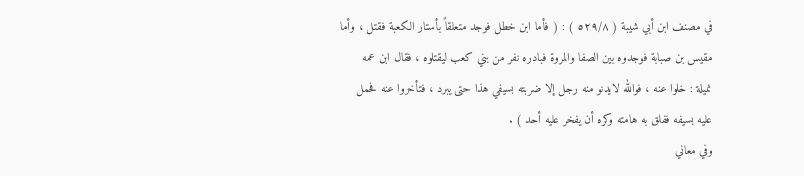في مصنف ابن أبي شيبة ( ٥۲۹/۸ ) : ( فأما ابن خطل فوجد متعلقاً بأستار الكعبة فقتل ، وأما
مقيس بن صبابة فوجدوه بين الصفا والمروة فبادره نفر من بني كعب ليقتلوه ، فقال ابن عمه
نميلة : خلوا عنه ، فوالله لايدنو منه رجل إلا ضربته بسيفي هذا حتى يبرد ، فتأخروا عنه فحمل
عليه بسيفه ففلق به هامته وكره أن يفخر عليه أحد ) .
وفي معاني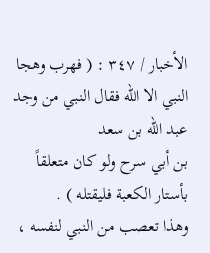الأخبار / ٣٤٧ : ( فهرب وهجا النبي الا الله فقال النبي من وجد عبد الله بن سعد
بن أبي سرح ولو كان متعلقاً بأستار الكعبة فليقتله ) .
وهذا تعصب من النبي لنفسه ،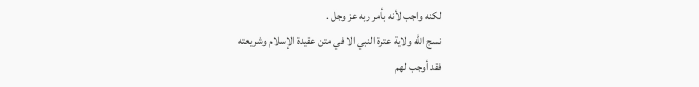لكنه واجب لأنه بأمر ربه عز وجل .
نسج الله ولاية عترة النبي الا في متن عقيدة الإسلام وشريعته
فقد أوجب لهم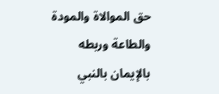حق الموالاة والمودة والطاعة وربطه بالإيمان بالنبي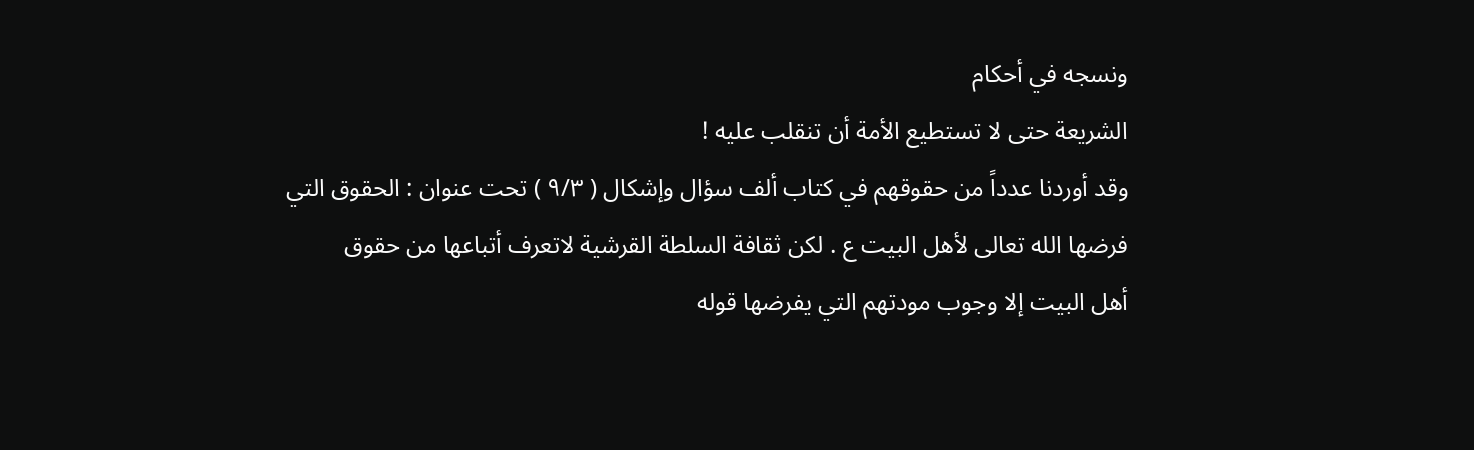ونسجه في أحكام
الشريعة حتى لا تستطيع الأمة أن تنقلب عليه !
وقد أوردنا عدداً من حقوقهم في كتاب ألف سؤال وإشكال ( ۹/۳ ) تحت عنوان : الحقوق التي
فرضها الله تعالى لأهل البيت ع . لكن ثقافة السلطة القرشية لاتعرف أتباعها من حقوق
أهل البيت إلا وجوب مودتهم التي يفرضها قوله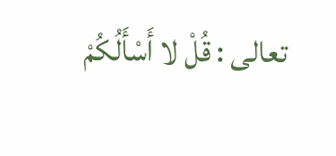تعالى : قُلْ لا أَسْأَلُكُمْ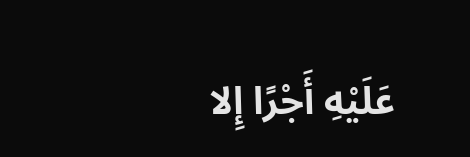عَلَيْهِ أَجْرًا إِلا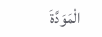الْمَوَدَّةَ